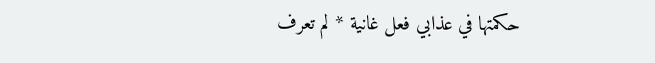حكمتها في عذابي فعل غانية * لم تعرف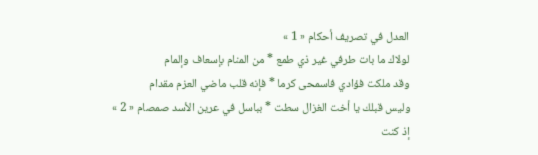العدل في تصريف أحكام « 1 »
لولاك ما بات طرفي غير ذي طمع * من المنام بإسعاف وإلمام
وقد ملكت فؤادي فاسمحى كرما * فإنه قلب ماضي العزم مقدام
وليس قبلك يا أخت الغزال سطت * بباسل في عرين الأسد صمصام « 2 »
إذ كنت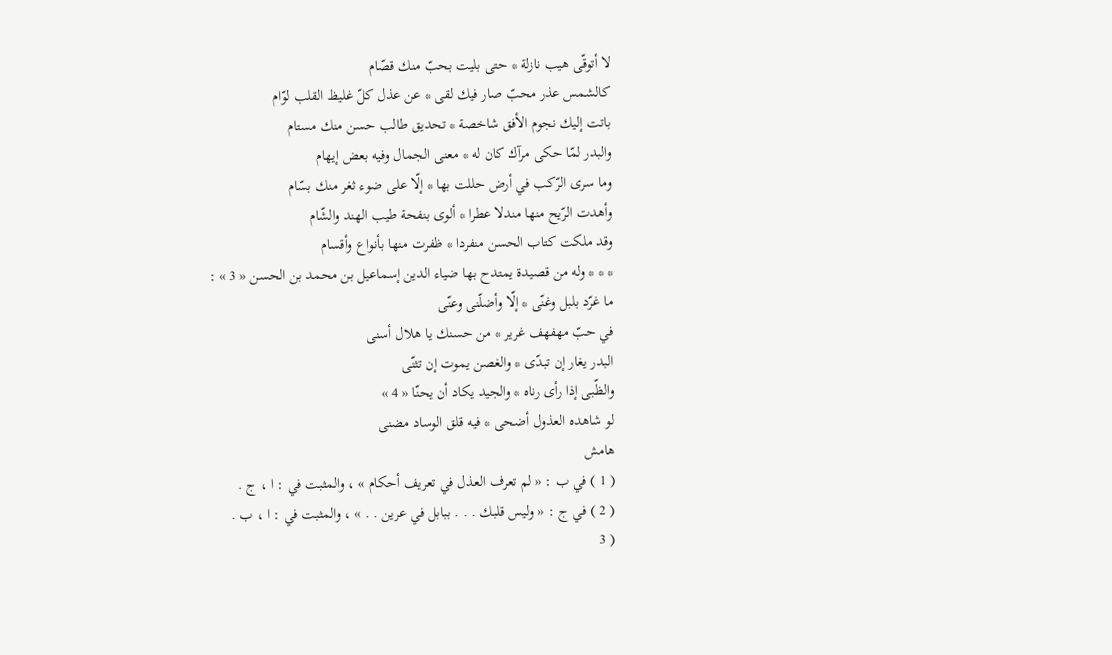لا أتوقّى هيب نازلة * حتى بليت بحبّ منك قصّام
كالشمس عذر محبّ صار فيك لقى * عن عذل كلّ غليظ القلب لوّام
باتت إليك نجوم الأفق شاخصة * تحديق طالب حسن منك مستام
والبدر لمّا حكى مرآك كان له * معنى الجمال وفيه بعض إيهام
وما سرى الرّكب في أرض حللت بها * إلّا على ضوء ثغر منك بسّام
وأهدت الرّيح منها مندلا عطرا * ألوى بنفحة طيب الهند والشّام
وقد ملكت كتاب الحسن منفردا * ظفرت منها بأنواع وأقسام
* * * وله من قصيدة يمتدح بها ضياء الدين إسماعيل بن محمد بن الحسن « 3 » :
ما غرّد بلبل وغنّى * إلّا وأضلّنى وعنّى
في حبّ مهفهف غرير * من حسنك يا هلال أسنى
البدر يغار إن تبدّى * والغصن يموت إن تثنّى
والظّبى إذا رأى رناه * والجيد يكاد أن يحنّا « 4 »
لو شاهده العذول أضحى * فيه قلق الوساد مضنى
هامش
( 1 ) في ب : « لم تعرف العذل في تعريف أحكام » ، والمثبت في : ا ، ج .
( 2 ) في ج : « وليس قلبك . . . ببابل في عرين . . » ، والمثبت في : ا ، ب .
( 3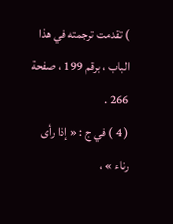) تقدمت ترجمته في هذا الباب ، برقم 199 ، صفحة 266 .
( 4 ) في ج : « إذا رأى رناء » ،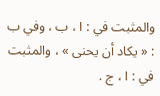والمثبت في : ا ، ب ، وفي ب : « يكاد أن يحنى » ، والمثبت في : ا ، ج .